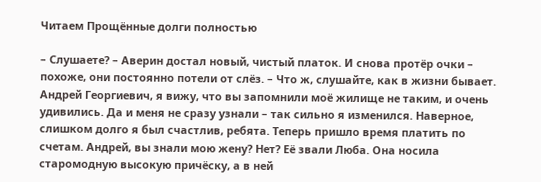Читаем Прощённые долги полностью

– Слушаете? – Аверин достал новый, чистый платок. И снова протёр очки – похоже, они постоянно потели от слёз. – Что ж, слушайте, как в жизни бывает. Андрей Георгиевич, я вижу, что вы запомнили моё жилище не таким, и очень удивились. Да и меня не сразу узнали – так сильно я изменился. Наверное, слишком долго я был счастлив, ребята. Теперь пришло время платить по счетам. Андрей, вы знали мою жену? Нет? Её звали Люба. Она носила старомодную высокую причёску, а в ней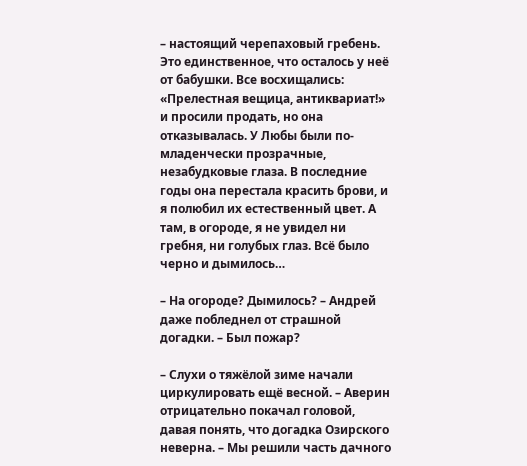– настоящий черепаховый гребень. Это единственное, что осталось у неё от бабушки. Все восхищались: «Прелестная вещица, антиквариат!» и просили продать, но она отказывалась. У Любы были по-младенчески прозрачные, незабудковые глаза. В последние годы она перестала красить брови, и я полюбил их естественный цвет. А там, в огороде, я не увидел ни гребня, ни голубых глаз. Всё было черно и дымилось…

– На огороде? Дымилось? – Андрей даже побледнел от страшной догадки. – Был пожар?

– Слухи о тяжёлой зиме начали циркулировать ещё весной. – Аверин отрицательно покачал головой, давая понять, что догадка Озирского неверна. – Мы решили часть дачного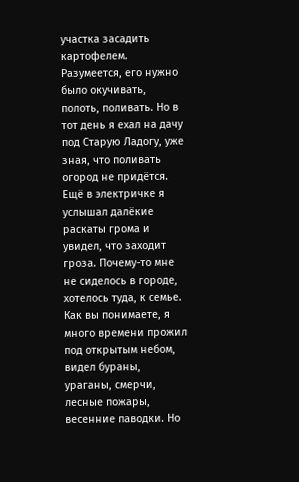участка засадить картофелем. Разумеется, его нужно было окучивать, полоть, поливать. Но в тот день я ехал на дачу под Старую Ладогу, уже зная, что поливать огород не придётся. Ещё в электричке я услышал далёкие раскаты грома и увидел, что заходит гроза. Почему-то мне не сиделось в городе, хотелось туда, к семье. Как вы понимаете, я много времени прожил под открытым небом, видел бураны, ураганы, смерчи, лесные пожары, весенние паводки. Но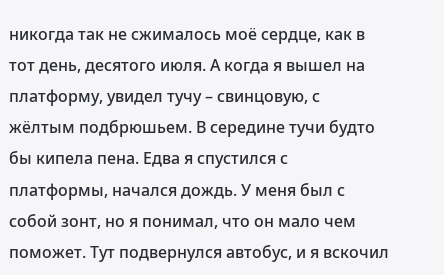никогда так не сжималось моё сердце, как в тот день, десятого июля. А когда я вышел на платформу, увидел тучу – свинцовую, с жёлтым подбрюшьем. В середине тучи будто бы кипела пена. Едва я спустился с платформы, начался дождь. У меня был с собой зонт, но я понимал, что он мало чем поможет. Тут подвернулся автобус, и я вскочил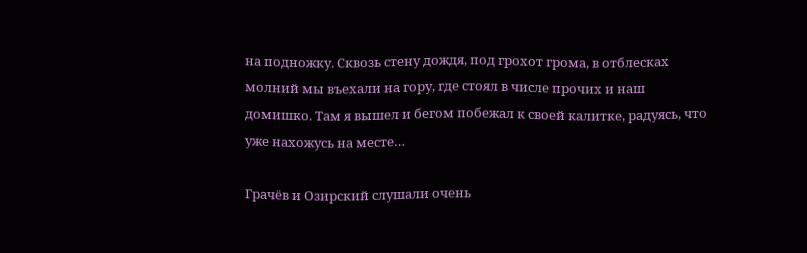на подножку. Сквозь стену дождя, под грохот грома, в отблесках молний мы въехали на гору, где стоял в числе прочих и наш домишко. Там я вышел и бегом побежал к своей калитке, радуясь, что уже нахожусь на месте…

Грачёв и Озирский слушали очень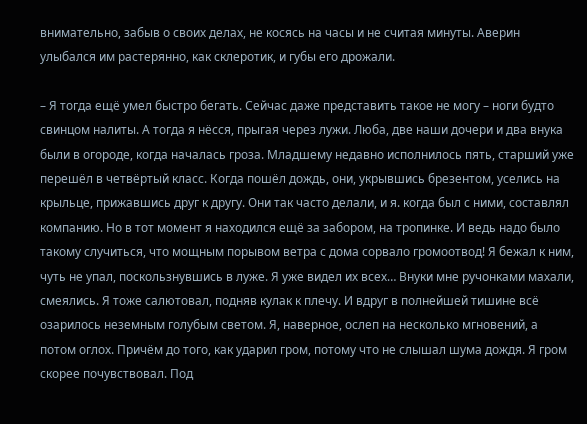внимательно, забыв о своих делах, не косясь на часы и не считая минуты. Аверин улыбался им растерянно, как склеротик, и губы его дрожали.

– Я тогда ещё умел быстро бегать. Сейчас даже представить такое не могу – ноги будто свинцом налиты. А тогда я нёсся, прыгая через лужи. Люба, две наши дочери и два внука были в огороде, когда началась гроза. Младшему недавно исполнилось пять, старший уже перешёл в четвёртый класс. Когда пошёл дождь, они, укрывшись брезентом, уселись на крыльце, прижавшись друг к другу. Они так часто делали, и я. когда был с ними, составлял компанию. Но в тот момент я находился ещё за забором, на тропинке. И ведь надо было такому случиться, что мощным порывом ветра с дома сорвало громоотвод! Я бежал к ним, чуть не упал, поскользнувшись в луже. Я уже видел их всех… Внуки мне ручонками махали, смеялись. Я тоже салютовал, подняв кулак к плечу. И вдруг в полнейшей тишине всё озарилось неземным голубым светом. Я, наверное, ослеп на несколько мгновений, а потом оглох. Причём до того, как ударил гром, потому что не слышал шума дождя. Я гром скорее почувствовал. Под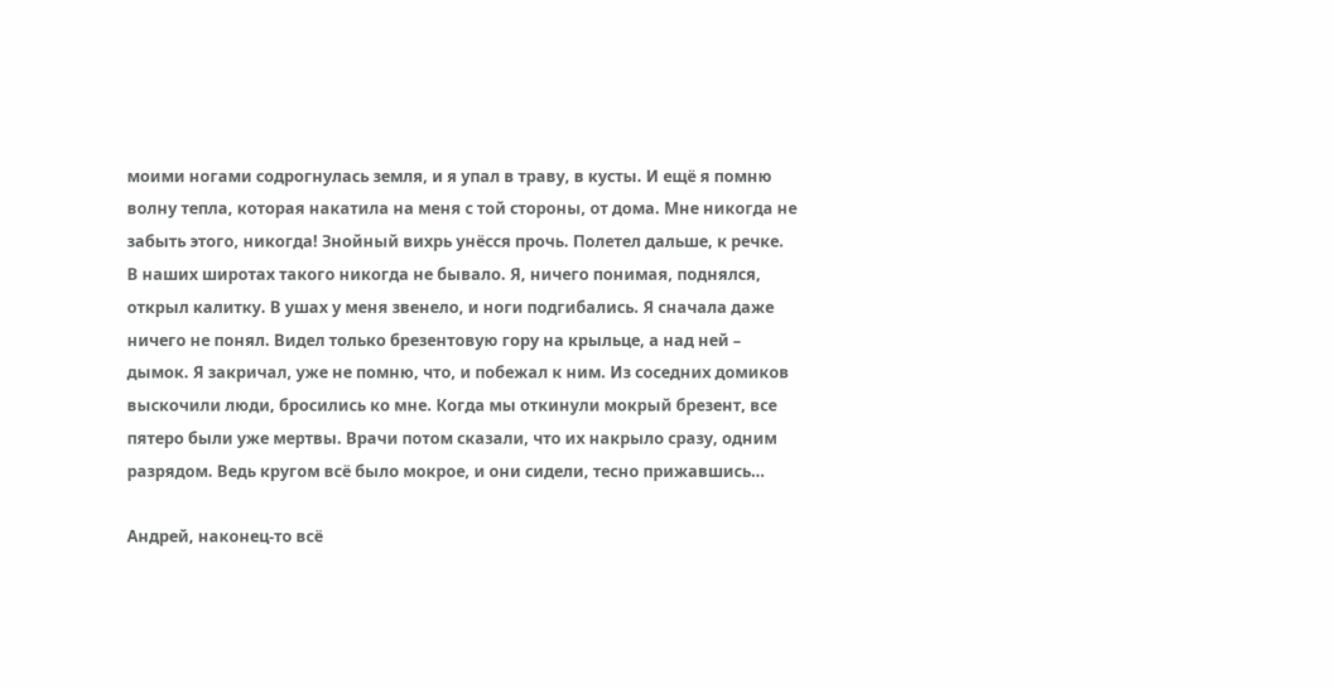моими ногами содрогнулась земля, и я упал в траву, в кусты. И ещё я помню волну тепла, которая накатила на меня с той стороны, от дома. Мне никогда не забыть этого, никогда! Знойный вихрь унёсся прочь. Полетел дальше, к речке. В наших широтах такого никогда не бывало. Я, ничего понимая, поднялся, открыл калитку. В ушах у меня звенело, и ноги подгибались. Я сначала даже ничего не понял. Видел только брезентовую гору на крыльце, а над ней – дымок. Я закричал, уже не помню, что, и побежал к ним. Из соседних домиков выскочили люди, бросились ко мне. Когда мы откинули мокрый брезент, все пятеро были уже мертвы. Врачи потом сказали, что их накрыло сразу, одним разрядом. Ведь кругом всё было мокрое, и они сидели, тесно прижавшись…

Андрей, наконец-то всё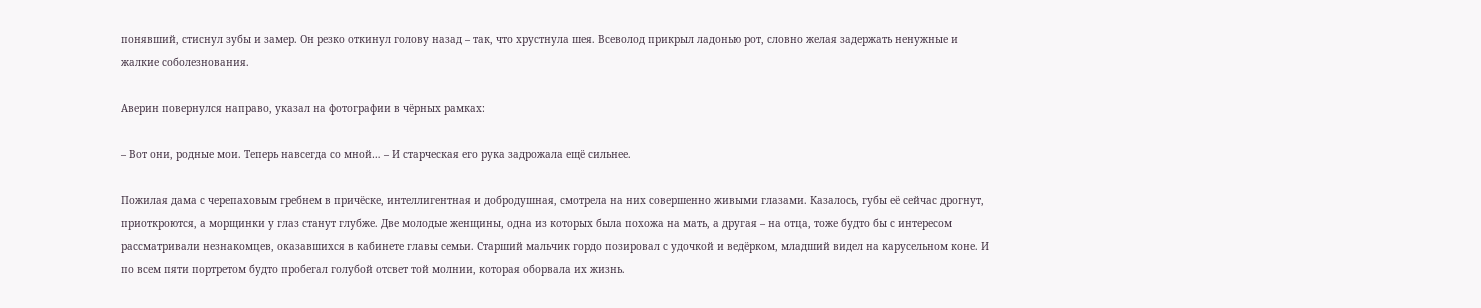понявший, стиснул зубы и замер. Он резко откинул голову назад – так, что хрустнула шея. Всеволод прикрыл ладонью рот, словно желая задержать ненужные и жалкие соболезнования.

Аверин повернулся направо, указал на фотографии в чёрных рамках:

– Вот они, родные мои. Теперь навсегда со мной… – И старческая его рука задрожала ещё сильнее.

Пожилая дама с черепаховым гребнем в причёске, интеллигентная и добродушная, смотрела на них совершенно живыми глазами. Казалось, губы её сейчас дрогнут, приоткроются, а морщинки у глаз станут глубже. Две молодые женщины, одна из которых была похожа на мать, а другая – на отца, тоже будто бы с интересом рассматривали незнакомцев, оказавшихся в кабинете главы семьи. Старший мальчик гордо позировал с удочкой и ведёрком, младший видел на карусельном коне. И по всем пяти портретом будто пробегал голубой отсвет той молнии, которая оборвала их жизнь.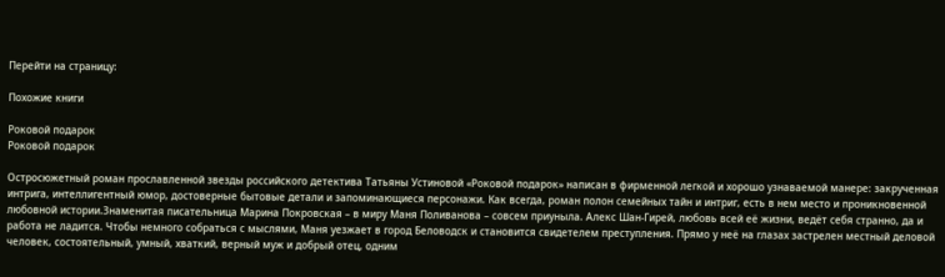Перейти на страницу:

Похожие книги

Роковой подарок
Роковой подарок

Остросюжетный роман прославленной звезды российского детектива Татьяны Устиновой «Роковой подарок» написан в фирменной легкой и хорошо узнаваемой манере: закрученная интрига, интеллигентный юмор, достоверные бытовые детали и запоминающиеся персонажи. Как всегда, роман полон семейных тайн и интриг, есть в нем место и проникновенной любовной истории.Знаменитая писательница Марина Покровская – в миру Маня Поливанова – совсем приуныла. Алекс Шан-Гирей, любовь всей её жизни, ведёт себя странно, да и работа не ладится. Чтобы немного собраться с мыслями, Маня уезжает в город Беловодск и становится свидетелем преступления. Прямо у неё на глазах застрелен местный деловой человек, состоятельный, умный, хваткий, верный муж и добрый отец, одним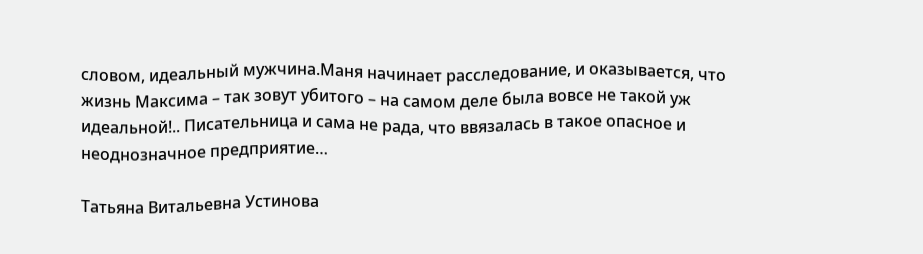словом, идеальный мужчина.Маня начинает расследование, и оказывается, что жизнь Максима – так зовут убитого – на самом деле была вовсе не такой уж идеальной!.. Писательница и сама не рада, что ввязалась в такое опасное и неоднозначное предприятие…

Татьяна Витальевна Устинова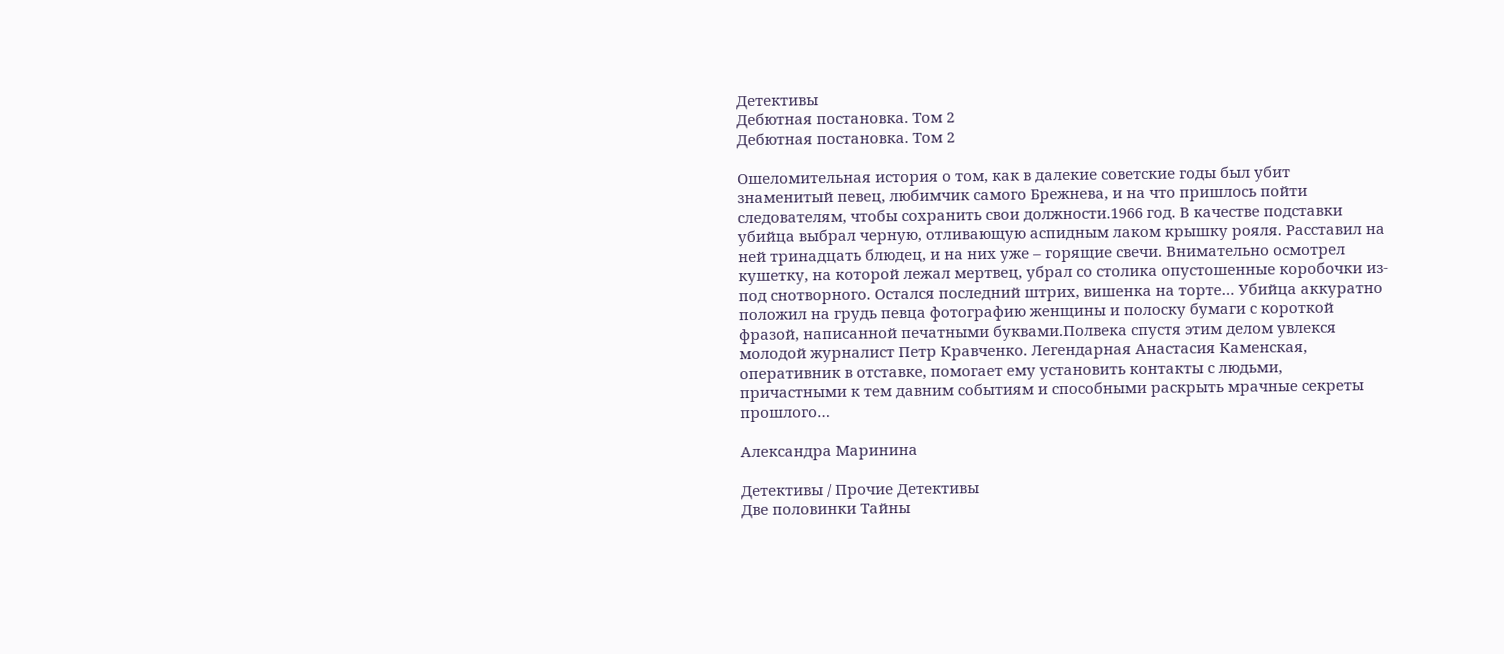Детективы
Дебютная постановка. Том 2
Дебютная постановка. Том 2

Ошеломительная история о том, как в далекие советские годы был убит знаменитый певец, любимчик самого Брежнева, и на что пришлось пойти следователям, чтобы сохранить свои должности.1966 год. В качестве подставки убийца выбрал черную, отливающую аспидным лаком крышку рояля. Расставил на ней тринадцать блюдец, и на них уже – горящие свечи. Внимательно осмотрел кушетку, на которой лежал мертвец, убрал со столика опустошенные коробочки из-под снотворного. Остался последний штрих, вишенка на торте… Убийца аккуратно положил на грудь певца фотографию женщины и полоску бумаги с короткой фразой, написанной печатными буквами.Полвека спустя этим делом увлекся молодой журналист Петр Кравченко. Легендарная Анастасия Каменская, оперативник в отставке, помогает ему установить контакты с людьми, причастными к тем давним событиям и способными раскрыть мрачные секреты прошлого…

Александра Маринина

Детективы / Прочие Детективы
Две половинки Тайны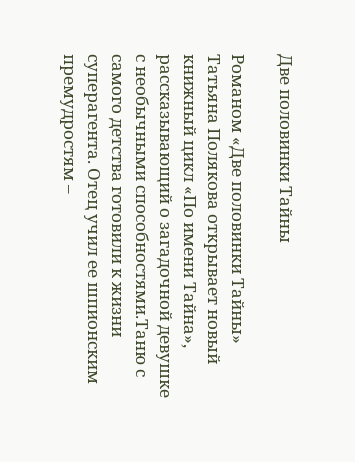Две половинки Тайны

Романом «Две половинки Тайны» Татьяна Полякова открывает новый книжный цикл «По имени Тайна», рассказывающий о загадочной девушке с необычными способностями.Таню с самого детства готовили к жизни суперагента. Отец учил ее шпионским премудростям –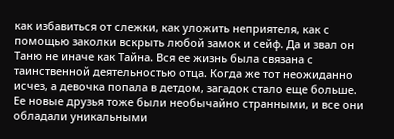как избавиться от слежки, как уложить неприятеля, как с помощью заколки вскрыть любой замок и сейф. Да и звал он Таню не иначе как Тайна. Вся ее жизнь была связана с таинственной деятельностью отца. Когда же тот неожиданно исчез, а девочка попала в детдом, загадок стало еще больше. Ее новые друзья тоже были необычайно странными, и все они обладали уникальными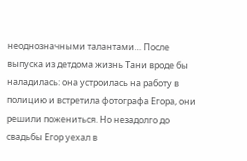неоднозначными талантами… После выпуска из детдома жизнь Тани вроде бы наладилась: она устроилась на работу в полицию и встретила фотографа Егора, они решили пожениться. Но незадолго до свадьбы Егор уехал в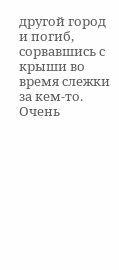другой город и погиб, сорвавшись с крыши во время слежки за кем-то. Очень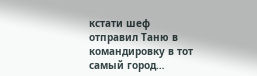кстати шеф отправил Таню в командировку в тот самый город…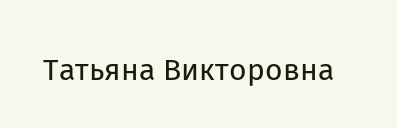Татьяна Викторовна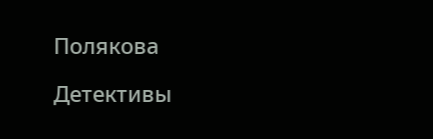Полякова

Детективы